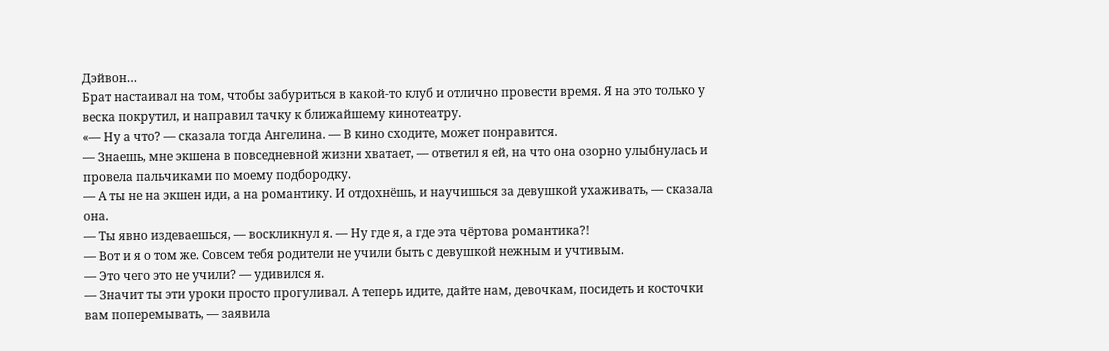Дэйвон…
Брат настаивал на том, чтобы забуриться в какой-то клуб и отлично провести время. Я на это только у веска покрутил, и направил тачку к ближайшему кинотеатру.
«— Ну а что? — сказала тогда Ангелина. — В кино сходите, может понравится.
— Знаешь, мне экшена в повседневной жизни хватает, — ответил я ей, на что она озорно улыбнулась и провела пальчиками по моему подбородку.
— А ты не на экшен иди, а на романтику. И отдохнёшь, и научишься за девушкой ухаживать, — сказала она.
— Ты явно издеваешься, — воскликнул я. — Ну где я, а где эта чёртова романтика?!
— Вот и я о том же. Совсем тебя родители не учили быть с девушкой нежным и учтивым.
— Это чего это не учили? — удивился я.
— Значит ты эти уроки просто прогуливал. А теперь идите, дайте нам, девочкам, посидеть и косточки вам поперемывать, — заявила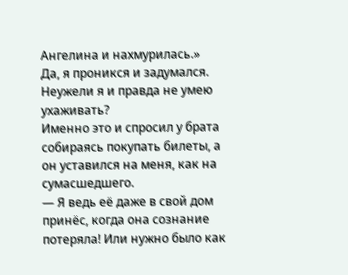Ангелина и нахмурилась.»
Да, я проникся и задумался. Неужели я и правда не умею ухаживать?
Именно это и спросил у брата собираясь покупать билеты, а он уставился на меня, как на сумасшедшего.
— Я ведь её даже в свой дом принёс, когда она сознание потеряла! Или нужно было как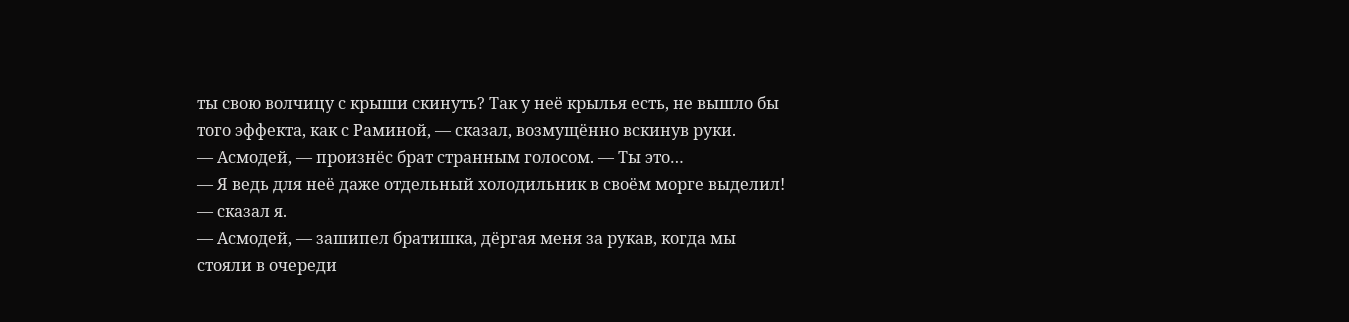ты свою волчицу с крыши скинуть? Так у неё крылья есть, не вышло бы того эффекта, как с Раминой, — сказал, возмущённо вскинув руки.
— Асмодей, — произнёс брат странным голосом. — Ты это…
— Я ведь для неё даже отдельный холодильник в своём морге выделил! — сказал я.
— Асмодей, — зашипел братишка, дёргая меня за рукав, когда мы стояли в очереди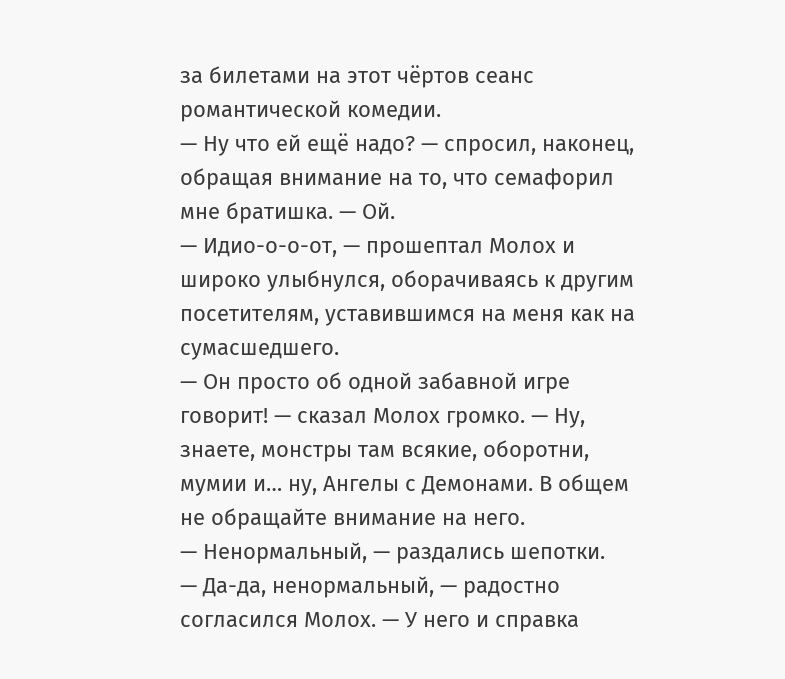за билетами на этот чёртов сеанс романтической комедии.
— Ну что ей ещё надо? — спросил, наконец, обращая внимание на то, что семафорил мне братишка. — Ой.
— Идио-о-о-от, — прошептал Молох и широко улыбнулся, оборачиваясь к другим посетителям, уставившимся на меня как на сумасшедшего.
— Он просто об одной забавной игре говорит! — сказал Молох громко. — Ну, знаете, монстры там всякие, оборотни, мумии и… ну, Ангелы с Демонами. В общем не обращайте внимание на него.
— Ненормальный, — раздались шепотки.
— Да-да, ненормальный, — радостно согласился Молох. — У него и справка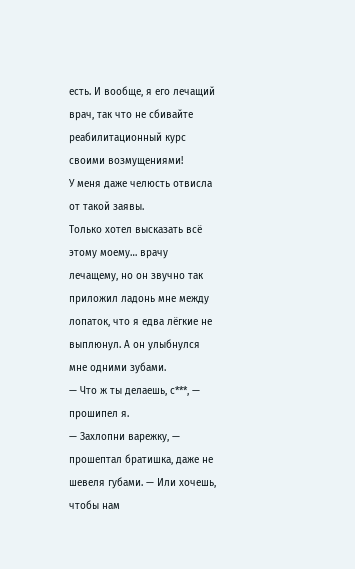есть. И вообще, я его лечащий врач, так что не сбивайте реабилитационный курс своими возмущениями!
У меня даже челюсть отвисла от такой заявы.
Только хотел высказать всё этому моему… врачу лечащему, но он звучно так приложил ладонь мне между лопаток, что я едва лёгкие не выплюнул. А он улыбнулся мне одними зубами.
— Что ж ты делаешь, с***, — прошипел я.
— Захлопни варежку, — прошептал братишка, даже не шевеля губами. — Или хочешь, чтобы нам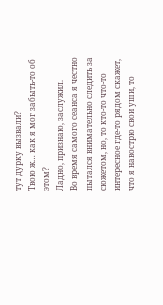тут дурку вызвали?
Твою ж… как я мог забыть-то об этом?
Ладно, признаю, заслужил.
Во время самого сеанса я честно пытался внимательно следить за сюжетом, но, то кто-то что-то интересное где-то рядом скажет, что я навострю свои уши, то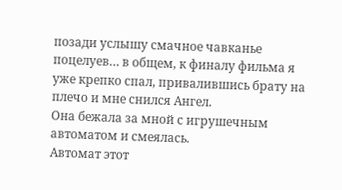позади услышу смачное чавканье поцелуев… в общем, к финалу фильма я уже крепко спал, привалившись брату на плечо и мне снился Ангел.
Она бежала за мной с игрушечным автоматом и смеялась.
Автомат этот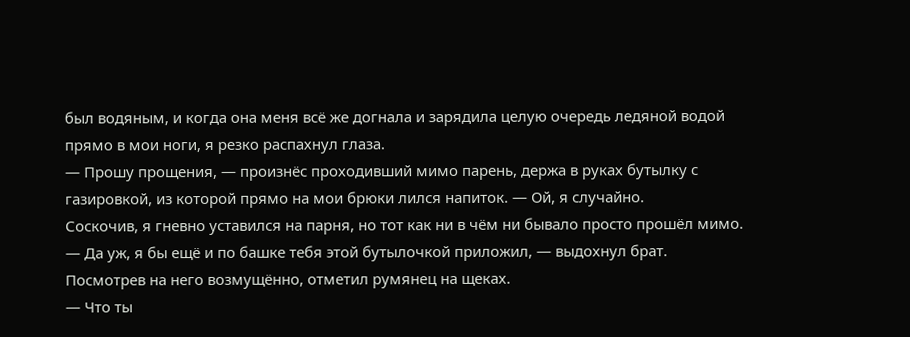был водяным, и когда она меня всё же догнала и зарядила целую очередь ледяной водой прямо в мои ноги, я резко распахнул глаза.
— Прошу прощения, — произнёс проходивший мимо парень, держа в руках бутылку с газировкой, из которой прямо на мои брюки лился напиток. — Ой, я случайно.
Соскочив, я гневно уставился на парня, но тот как ни в чём ни бывало просто прошёл мимо.
— Да уж, я бы ещё и по башке тебя этой бутылочкой приложил, — выдохнул брат.
Посмотрев на него возмущённо, отметил румянец на щеках.
— Что ты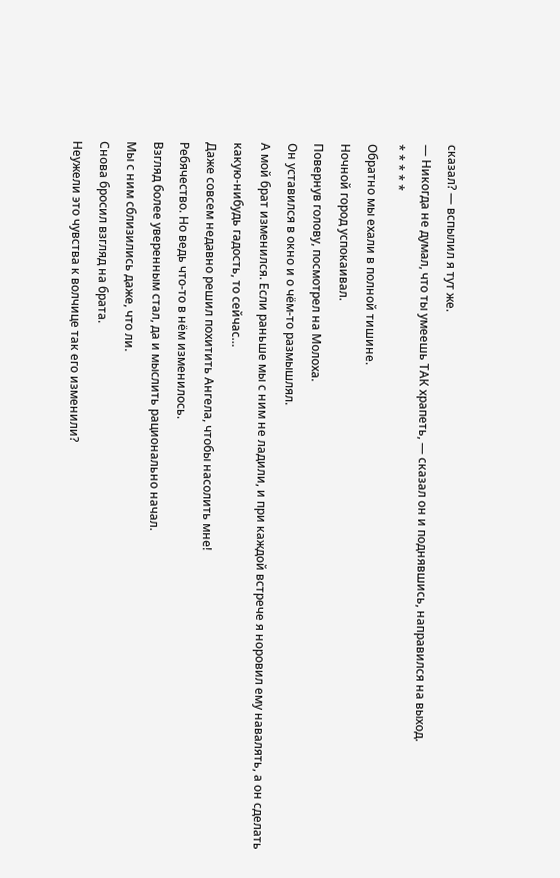сказал? — вспылил я тут же.
— Никогда не думал, что ты умеешь ТАК храпеть, — сказал он и поднявшись, направился на выход.
* * * * *
Обратно мы ехали в полной тишине.
Ночной город успокаивал.
Повернув голову, посмотрел на Молоха.
Он уставился в окно и о чём-то размышлял.
А мой брат изменился. Если раньше мы с ним не ладили, и при каждой встрече я норовил ему навалять, а он сделать какую-нибудь гадость, то сейчас…
Даже совсем недавно решил похитить Ангела, чтобы насолить мне!
Ребячество. Но ведь что-то в нём изменилось.
Взгляд более уверенным стал, да и мыслить рационально начал.
Мы с ним сблизились даже, что ли.
Снова бросил взгляд на брата.
Неужели это чувства к волчице так его изменили?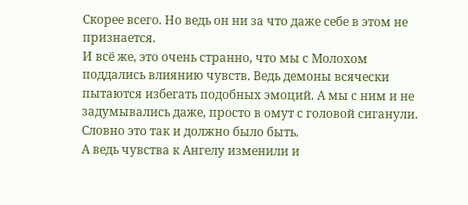Скорее всего. Но ведь он ни за что даже себе в этом не признается.
И всё же, это очень странно, что мы с Молохом поддались влиянию чувств. Ведь демоны всячески пытаются избегать подобных эмоций. А мы с ним и не задумывались даже, просто в омут с головой сиганули. Словно это так и должно было быть.
А ведь чувства к Ангелу изменили и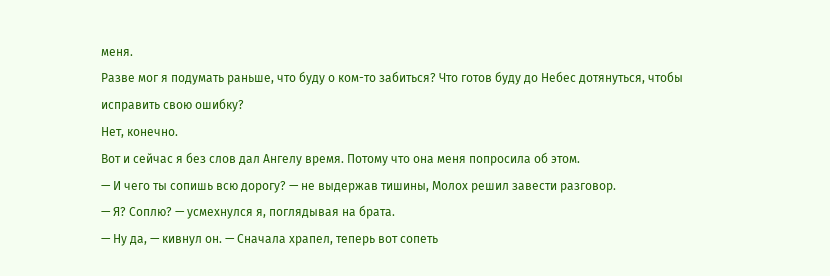меня.
Разве мог я подумать раньше, что буду о ком-то забиться? Что готов буду до Небес дотянуться, чтобы исправить свою ошибку?
Нет, конечно.
Вот и сейчас я без слов дал Ангелу время. Потому что она меня попросила об этом.
— И чего ты сопишь всю дорогу? — не выдержав тишины, Молох решил завести разговор.
— Я? Соплю? — усмехнулся я, поглядывая на брата.
— Ну да, — кивнул он. — Сначала храпел, теперь вот сопеть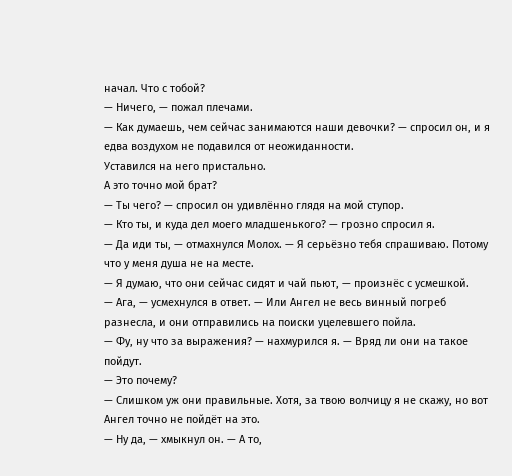начал. Что с тобой?
— Ничего, — пожал плечами.
— Как думаешь, чем сейчас занимаются наши девочки? — спросил он, и я едва воздухом не подавился от неожиданности.
Уставился на него пристально.
А это точно мой брат?
— Ты чего? — спросил он удивлённо глядя на мой ступор.
— Кто ты, и куда дел моего младшенького? — грозно спросил я.
— Да иди ты, — отмахнулся Молох. — Я серьёзно тебя спрашиваю. Потому что у меня душа не на месте.
— Я думаю, что они сейчас сидят и чай пьют, — произнёс с усмешкой.
— Ага, — усмехнулся в ответ. — Или Ангел не весь винный погреб разнесла, и они отправились на поиски уцелевшего пойла.
— Фу, ну что за выражения? — нахмурился я. — Вряд ли они на такое пойдут.
— Это почему?
— Слишком уж они правильные. Хотя, за твою волчицу я не скажу, но вот Ангел точно не пойдёт на это.
— Ну да, — хмыкнул он. — А то,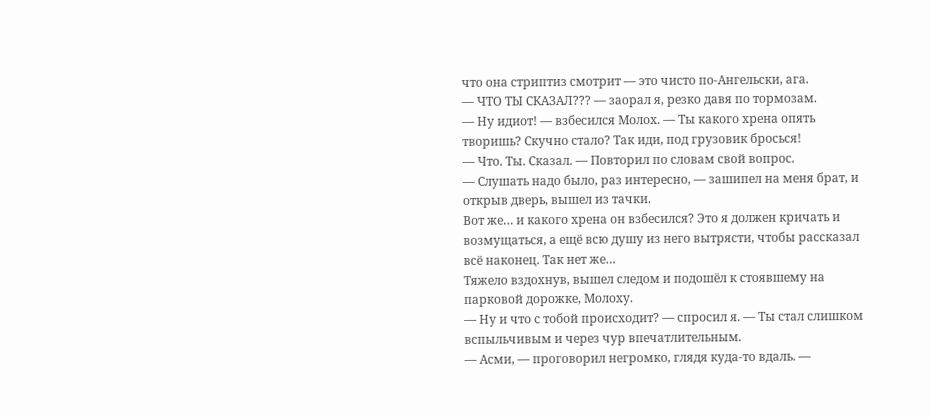что она стриптиз смотрит — это чисто по-Ангельски, ага.
— ЧТО ТЫ СКАЗАЛ??? — заорал я, резко давя по тормозам.
— Ну идиот! — взбесился Молох. — Ты какого хрена опять творишь? Скучно стало? Так иди, под грузовик бросься!
— Что. Ты. Сказал. — Повторил по словам свой вопрос.
— Слушать надо было, раз интересно, — зашипел на меня брат, и открыв дверь, вышел из тачки.
Вот же… и какого хрена он взбесился? Это я должен кричать и возмущаться, а ещё всю душу из него вытрясти, чтобы рассказал всё наконец. Так нет же…
Тяжело вздохнув, вышел следом и подошёл к стоявшему на парковой дорожке, Молоху.
— Ну и что с тобой происходит? — спросил я. — Ты стал слишком вспыльчивым и через чур впечатлительным.
— Асми, — проговорил негромко, глядя куда-то вдаль. —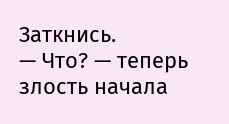Заткнись.
— Что? — теперь злость начала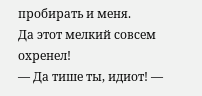пробирать и меня.
Да этот мелкий совсем охренел!
— Да тише ты, идиот! —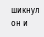шикнул он и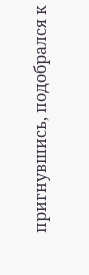пригнувшись, подобрался к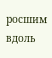росшим вдоль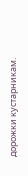дорожки кустарникам.